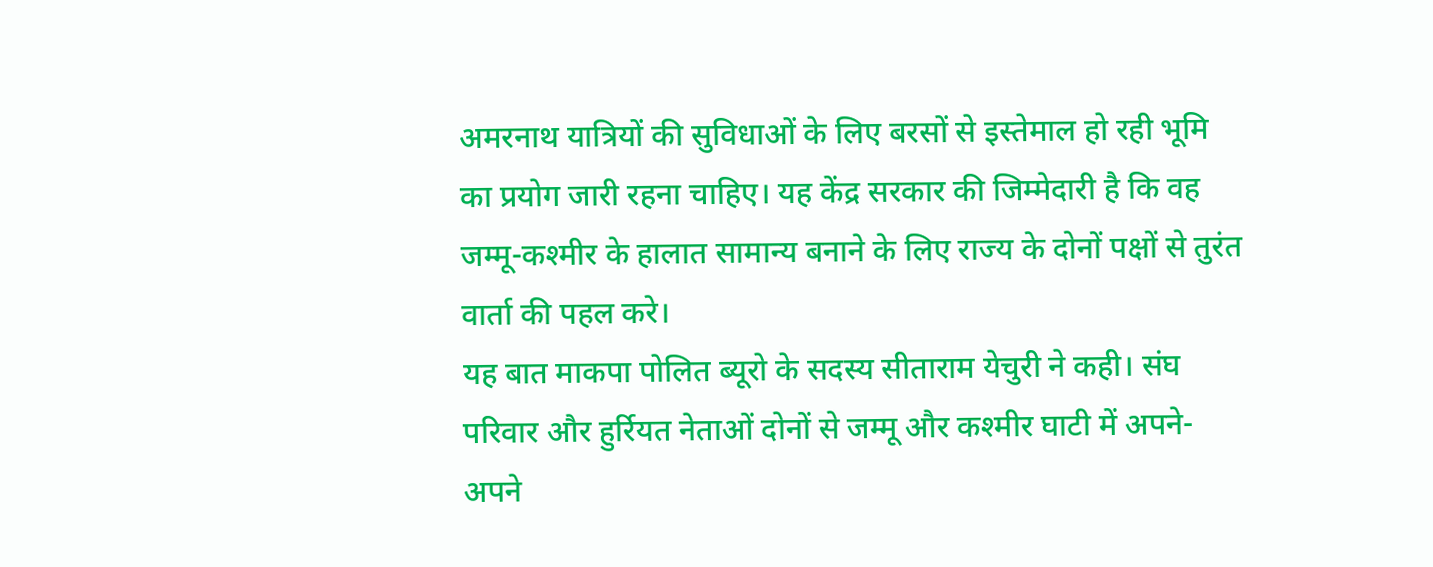अमरनाथ यात्रियों की सुविधाओं के लिए बरसों से इस्तेमाल हो रही भूमि का प्रयोग जारी रहना चाहिए। यह केंद्र सरकार की जिम्मेदारी है कि वह जम्मू-कश्मीर के हालात सामान्य बनाने के लिए राज्य के दोनों पक्षों से तुरंत वार्ता की पहल करे।
यह बात माकपा पोलित ब्यूरो के सदस्य सीताराम येचुरी ने कही। संघ परिवार और हुर्रियत नेताओं दोनों से जम्मू और कश्मीर घाटी में अपने-अपने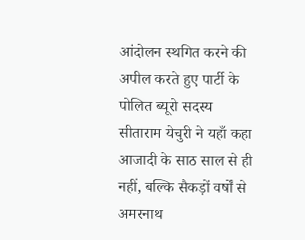आंदोलन स्थगित करने की अपील करते हुए पार्टी के पोलित ब्यूरो सदस्य सीताराम येचुरी ने यहाँ कहा आजादी के साठ साल से ही नहीं, बल्कि सैकड़ों वर्षों से अमरनाथ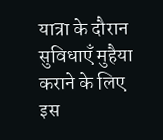यात्रा के दौरान सुविधाएँ मुहैया कराने के लिए इस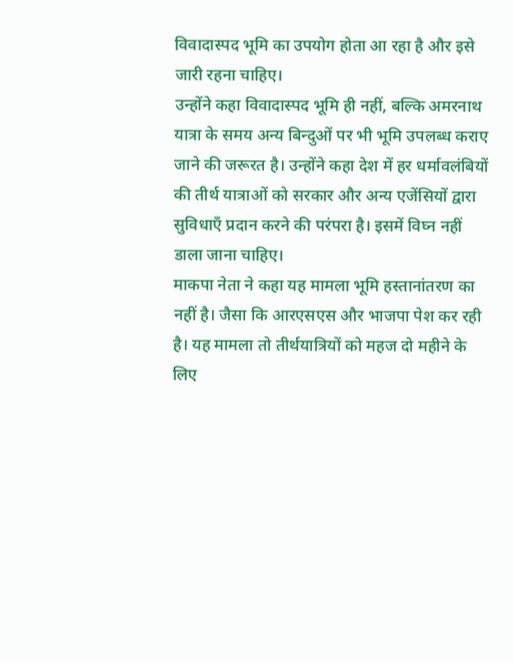विवादास्पद भूमि का उपयोग होता आ रहा है और इसे जारी रहना चाहिए।
उन्होंने कहा विवादास्पद भूमि ही नहीं, बल्कि अमरनाथ यात्रा के समय अन्य बिन्दुओं पर भी भूमि उपलब्ध कराए जाने की जरूरत है। उन्होंने कहा देश में हर धर्मावलंबियों की तीर्थ यात्राओं को सरकार और अन्य एजेंसियों द्वारा सुविधाएँ प्रदान करने की परंपरा है। इसमें विघ्न नहीं डाला जाना चाहिए।
माकपा नेता ने कहा यह मामला भूमि हस्तानांतरण का नहीं है। जैसा कि आरएसएस और भाजपा पेश कर रही है। यह मामला तो तीर्थयात्रियों को महज दो महीने के लिए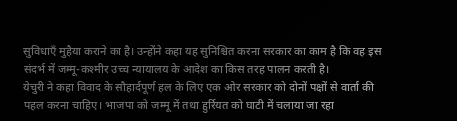सुविधाएँ मुहैया कराने का है। उन्होंने कहा यह सुनिश्चित करना सरकार का काम है कि वह इस संदर्भ में जम्मू-कश्मीर उच्च न्यायालय के आदेश का किस तरह पालन करती है।
येचुरी ने कहा विवाद के सौहार्दपूर्ण हल के लिए एक ओर सरकार को दोनों पक्षों से वार्ता की पहल करना चाहिए। भाजपा को जम्मू में तथा हुर्रियत को घाटी में चलाया जा रहा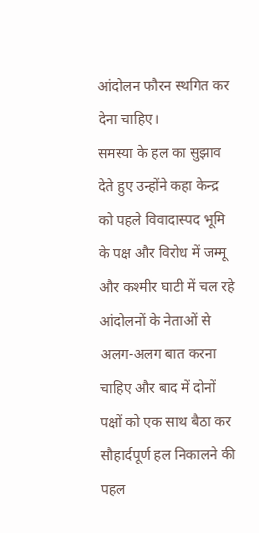आंदोलन फौरन स्थगित कर देना चाहिए।
समस्या के हल का सुझाव देते हुए उन्होंने कहा केन्द्र को पहले विवादास्पद भूमि के पक्ष और विरोध में जम्मू और कश्मीर घाटी में चल रहे आंदोलनों के नेताओं से अलग-अलग बात करना चाहिए और बाद में दोनों पक्षों को एक साथ बैठा कर सौहार्दपूर्ण हल निकालने की पहल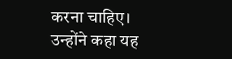करना चाहिए।
उन्होंने कहा यह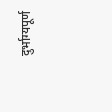दुर्भाग्यपूर्ण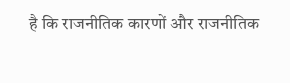है कि राजनीतिक कारणों और राजनीतिक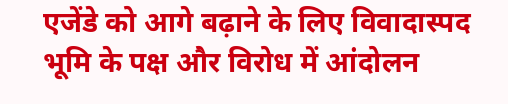एजेंडे को आगे बढ़ाने के लिए विवादास्पद भूमि के पक्ष और विरोध में आंदोलन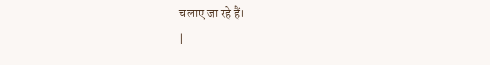चलाए जा रहे हैं।
|